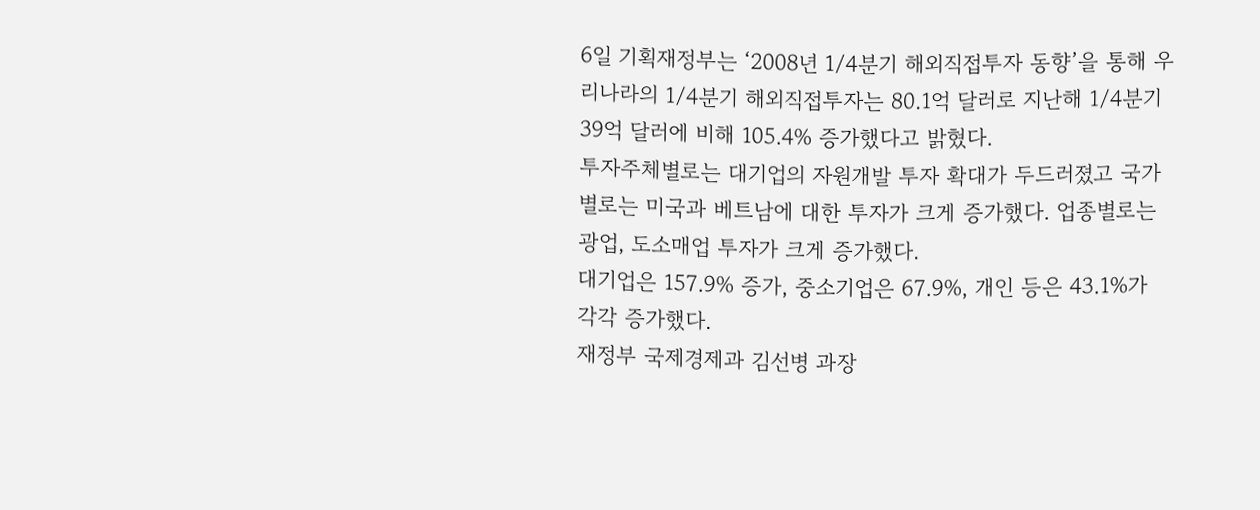6일 기획재정부는 ‘2008년 1/4분기 해외직접투자 동향’을 통해 우리나라의 1/4분기 해외직접투자는 80.1억 달러로 지난해 1/4분기 39억 달러에 비해 105.4% 증가했다고 밝혔다.
투자주체별로는 대기업의 자원개발 투자 확대가 두드러졌고 국가별로는 미국과 베트남에 대한 투자가 크게 증가했다. 업종별로는 광업, 도소매업 투자가 크게 증가했다.
대기업은 157.9% 증가, 중소기업은 67.9%, 개인 등은 43.1%가 각각 증가했다.
재정부 국제경제과 김선병 과장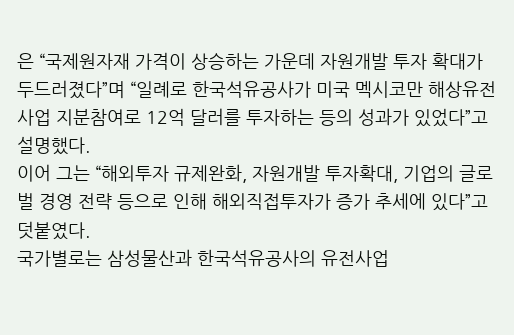은 “국제원자재 가격이 상승하는 가운데 자원개발 투자 확대가 두드러졌다”며 “일례로 한국석유공사가 미국 멕시코만 해상유전사업 지분참여로 12억 달러를 투자하는 등의 성과가 있었다”고 설명했다.
이어 그는 “해외투자 규제완화, 자원개발 투자확대, 기업의 글로벌 경영 전략 등으로 인해 해외직접투자가 증가 추세에 있다”고 덧붙였다.
국가별로는 삼성물산과 한국석유공사의 유전사업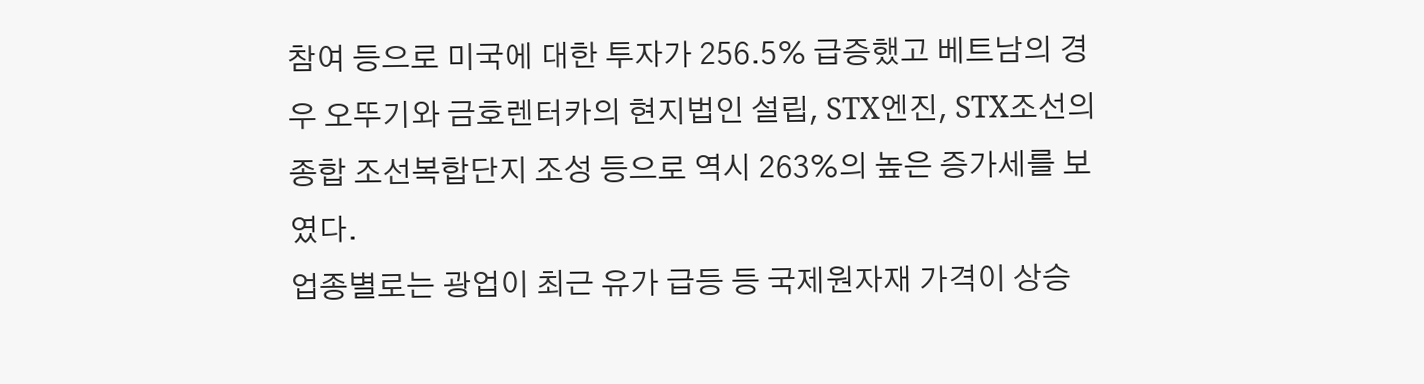참여 등으로 미국에 대한 투자가 256.5% 급증했고 베트남의 경우 오뚜기와 금호렌터카의 현지법인 설립, STX엔진, STX조선의 종합 조선복합단지 조성 등으로 역시 263%의 높은 증가세를 보였다.
업종별로는 광업이 최근 유가 급등 등 국제원자재 가격이 상승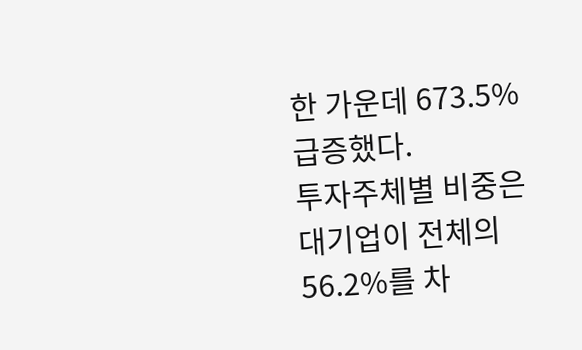한 가운데 673.5% 급증했다.
투자주체별 비중은 대기업이 전체의 56.2%를 차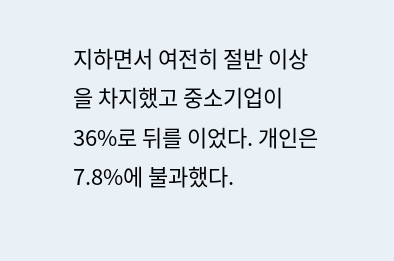지하면서 여전히 절반 이상을 차지했고 중소기업이 36%로 뒤를 이었다. 개인은 7.8%에 불과했다.